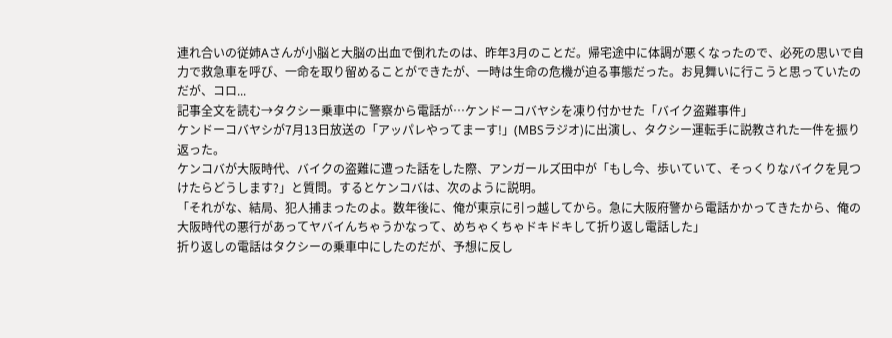連れ合いの従姉Aさんが小脳と大脳の出血で倒れたのは、昨年3月のことだ。帰宅途中に体調が悪くなったので、必死の思いで自力で救急車を呼び、一命を取り留めることができたが、一時は生命の危機が迫る事態だった。お見舞いに行こうと思っていたのだが、コロ...
記事全文を読む→タクシー乗車中に警察から電話が…ケンドーコバヤシを凍り付かせた「バイク盗難事件」
ケンドーコバヤシが7月13日放送の「アッパレやってまーす!」(MBSラジオ)に出演し、タクシー運転手に説教された一件を振り返った。
ケンコバが大阪時代、バイクの盗難に遭った話をした際、アンガールズ田中が「もし今、歩いていて、そっくりなバイクを見つけたらどうします?」と質問。するとケンコバは、次のように説明。
「それがな、結局、犯人捕まったのよ。数年後に、俺が東京に引っ越してから。急に大阪府警から電話かかってきたから、俺の大阪時代の悪行があってヤバイんちゃうかなって、めちゃくちゃドキドキして折り返し電話した」
折り返しの電話はタクシーの乗車中にしたのだが、予想に反し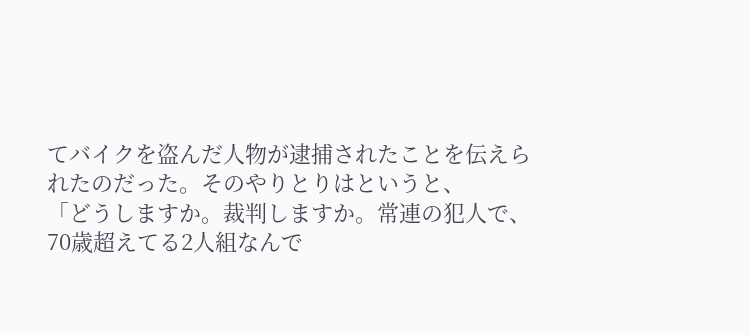てバイクを盗んだ人物が逮捕されたことを伝えられたのだった。そのやりとりはというと、
「どうしますか。裁判しますか。常連の犯人で、70歳超えてる2人組なんで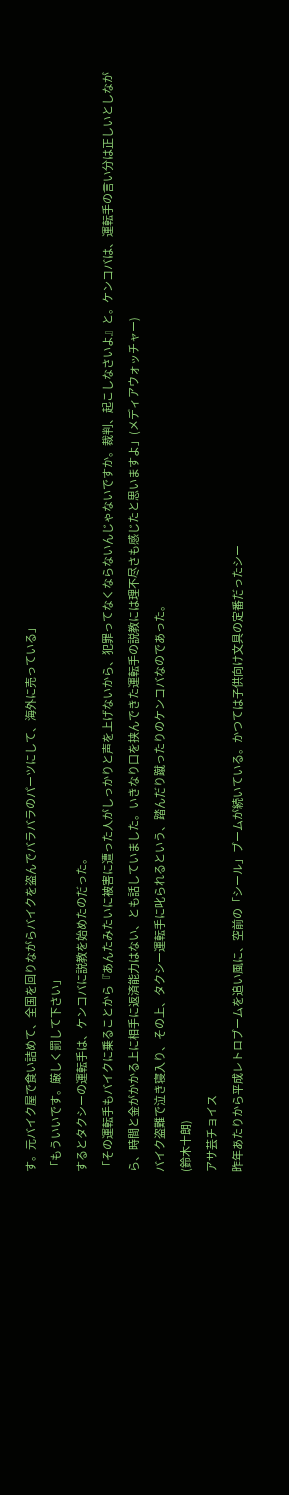す。元バイク屋で食い詰めて、全国を回りながらバイクを盗んでバラバラのパーツにして、海外に売っている」
「もういいです。厳しく罰して下さい」
するとタクシーの運転手は、ケンコバに説教を始めたのだった。
「その運転手もバイクに乗ることから『あんたみたいに被害に遭った人がしっかりと声を上げないから、犯罪ってなくならないんじゃないですか。裁判、起こしなさいよ』と。ケンコバは、運転手の言い分は正しいとしながら、時間と金がかかる上に相手に返済能力はない、とも話していました。いきなり口を挟んできた運転手の説教には理不尽さも感じたと思いますよ」(メディアウォッチャー)
バイク盗難で泣き寝入り、その上、タクシー運転手に叱られるという、踏んだり蹴ったりのケンコバなのであった。
(鈴木十朗)
アサ芸チョイス
昨年あたりから平成レトロブームを追い風に、空前の「シール」ブームが続いている。かつては子供向け文具の定番だったシー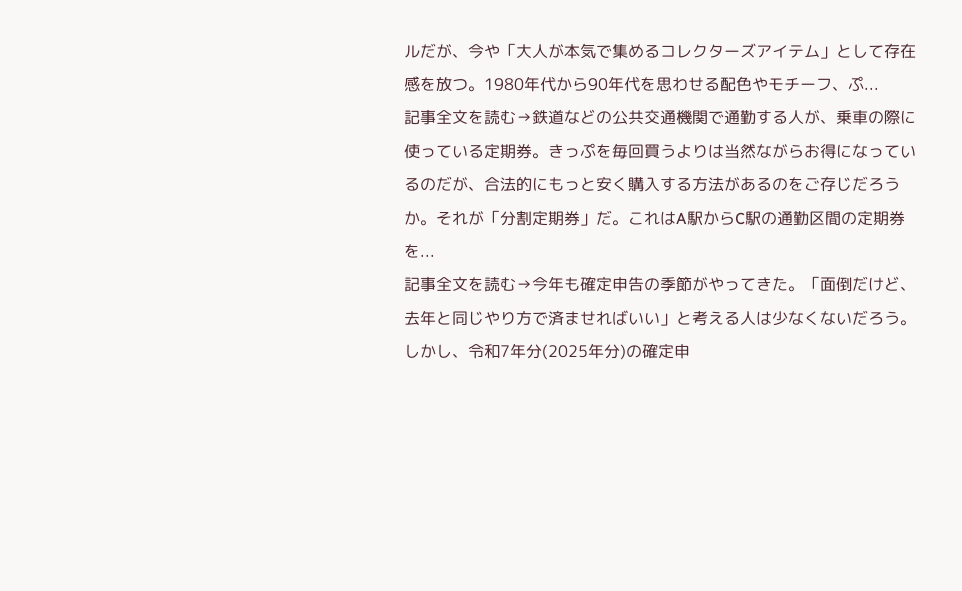ルだが、今や「大人が本気で集めるコレクターズアイテム」として存在感を放つ。1980年代から90年代を思わせる配色やモチーフ、ぷ...
記事全文を読む→鉄道などの公共交通機関で通勤する人が、乗車の際に使っている定期券。きっぷを毎回買うよりは当然ながらお得になっているのだが、合法的にもっと安く購入する方法があるのをご存じだろうか。それが「分割定期券」だ。これはA駅からC駅の通勤区間の定期券を...
記事全文を読む→今年も確定申告の季節がやってきた。「面倒だけど、去年と同じやり方で済ませればいい」と考える人は少なくないだろう。しかし、令和7年分(2025年分)の確定申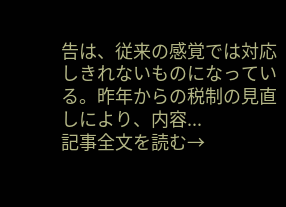告は、従来の感覚では対応しきれないものになっている。昨年からの税制の見直しにより、内容...
記事全文を読む→